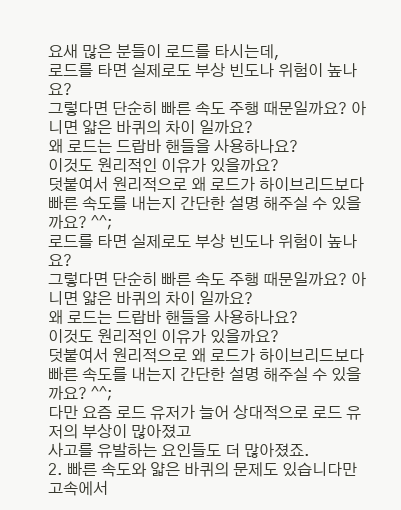요새 많은 분들이 로드를 타시는데,
로드를 타면 실제로도 부상 빈도나 위험이 높나요?
그렇다면 단순히 빠른 속도 주행 때문일까요? 아니면 얇은 바퀴의 차이 일까요?
왜 로드는 드랍바 핸들을 사용하나요?
이것도 원리적인 이유가 있을까요?
덧붙여서 원리적으로 왜 로드가 하이브리드보다 빠른 속도를 내는지 간단한 설명 해주실 수 있을까요? ^^;
로드를 타면 실제로도 부상 빈도나 위험이 높나요?
그렇다면 단순히 빠른 속도 주행 때문일까요? 아니면 얇은 바퀴의 차이 일까요?
왜 로드는 드랍바 핸들을 사용하나요?
이것도 원리적인 이유가 있을까요?
덧붙여서 원리적으로 왜 로드가 하이브리드보다 빠른 속도를 내는지 간단한 설명 해주실 수 있을까요? ^^;
다만 요즘 로드 유저가 늘어 상대적으로 로드 유저의 부상이 많아졌고
사고를 유발하는 요인들도 더 많아졌죠.
2. 빠른 속도와 얇은 바퀴의 문제도 있습니다만 고속에서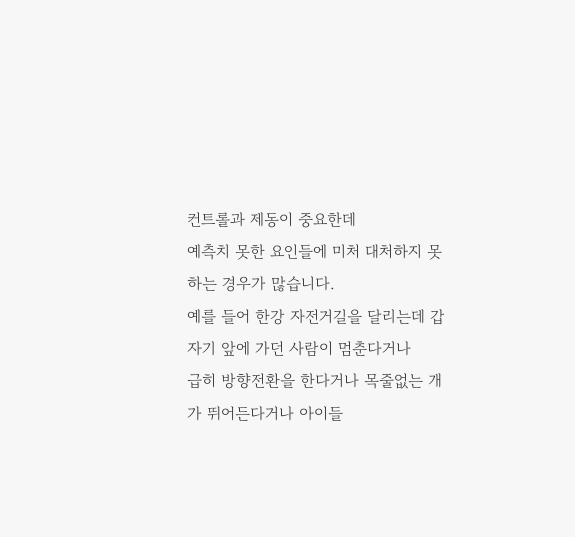컨트롤과 제동이 중요한데
예측치 못한 요인들에 미처 대처하지 못하는 경우가 많습니다.
예를 들어 한강 자전거길을 달리는데 갑자기 앞에 가던 사람이 멈춘다거나
급히 방향전환을 한다거나 목줄없는 개가 뛰어든다거나 아이들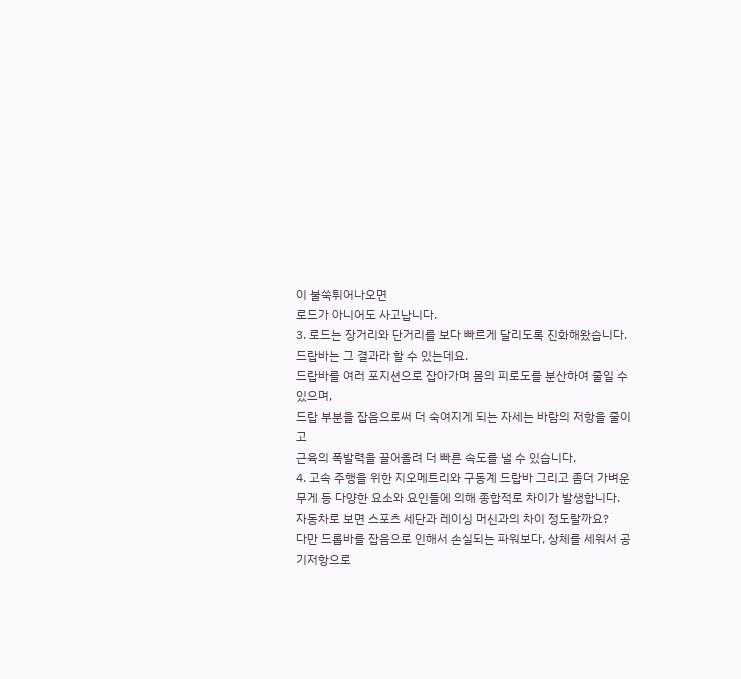이 불쑥튀어나오면
로드가 아니어도 사고납니다.
3. 로드는 장거리와 단거리를 보다 빠르게 달리도록 진화해왔습니다.
드랍바는 그 결과라 할 수 있는데요.
드랍바를 여러 포지션으로 잡아가며 몸의 피로도를 분산하여 줄일 수 있으며,
드랍 부분을 잡음으로써 더 숙여지게 되는 자세는 바람의 저항을 줄이고
근육의 폭발력을 끌어올려 더 빠른 속도를 낼 수 있습니다.
4. 고속 주행을 위한 지오메트리와 구동계 드랍바 그리고 좀더 가벼운
무게 등 다양한 요소와 요인들에 의해 종합적로 차이가 발생합니다.
자동차로 보면 스포츠 세단과 레이싱 머신과의 차이 정도랄까요?
다만 드롭바를 잡음으로 인해서 손실되는 파워보다, 상체를 세워서 공기저항으로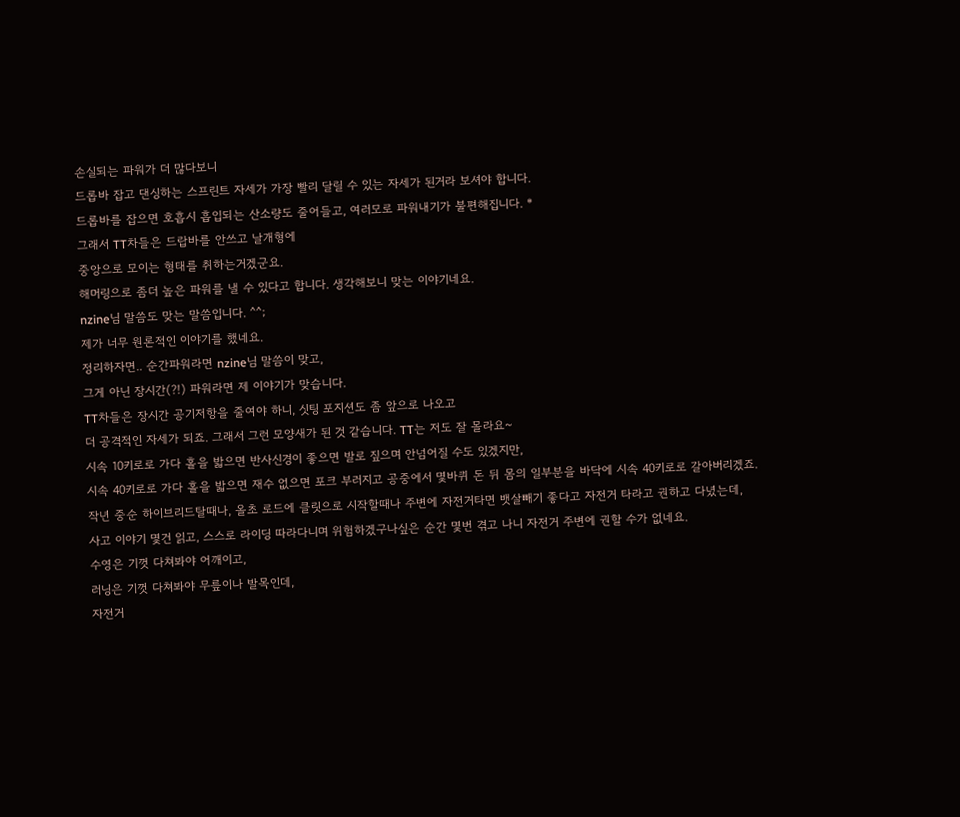손실되는 파워가 더 많다보니
드롭바 잡고 댄싱하는 스프린트 자세가 가장 빨리 달릴 수 있는 자세가 된거라 보셔야 합니다.
드롭바를 잡으면 호흡시 흡입되는 산소량도 줄어들고, 여러모로 파워내기가 불편해집니다. *
그래서 TT차들은 드랍바를 안쓰고 날개형에
중앙으로 모이는 형태를 취하는거겠군요.
해머링으로 좀더 높은 파워를 낼 수 있다고 합니다. 생각해보니 맞는 이야기네요.
nzine님 말씀도 맞는 말씀입니다. ^^;
제가 너무 원론적인 이야기를 했네요.
정리하자면.. 순간파워라면 nzine님 말씀이 맞고,
그게 아닌 장시간(?!) 파워라면 제 이야기가 맞습니다.
TT차들은 장시간 공기저항을 줄여야 하니, 싯팅 포지션도 좀 앞으로 나오고
더 공격적인 자세가 되죠. 그래서 그런 모양새가 된 것 같습니다. TT는 저도 잘 몰라요~
시속 10키로로 가다 홀을 밟으면 반사신경이 좋으면 발로 짚으며 안넘어질 수도 있겠지만,
시속 40키로로 가다 홀을 밟으면 재수 없으면 포크 부러지고 공중에서 몇바퀴 돈 뒤 몸의 일부분을 바닥에 시속 40키로로 갈아버리겠죠.
작년 중순 하이브리드탈때나, 올초 로드에 클릿으로 시작할때나 주변에 자전거타면 뱃살빼기 좋다고 자전거 타라고 권하고 다녔는데,
사고 이야기 몇건 읽고, 스스로 라이딩 따라다니며 위험하겠구나싶은 순간 몇번 겪고 나니 자전거 주변에 권할 수가 없네요.
수영은 기껏 다쳐봐야 어깨이고,
러닝은 기껏 다쳐봐야 무릎이나 발목인데,
자전거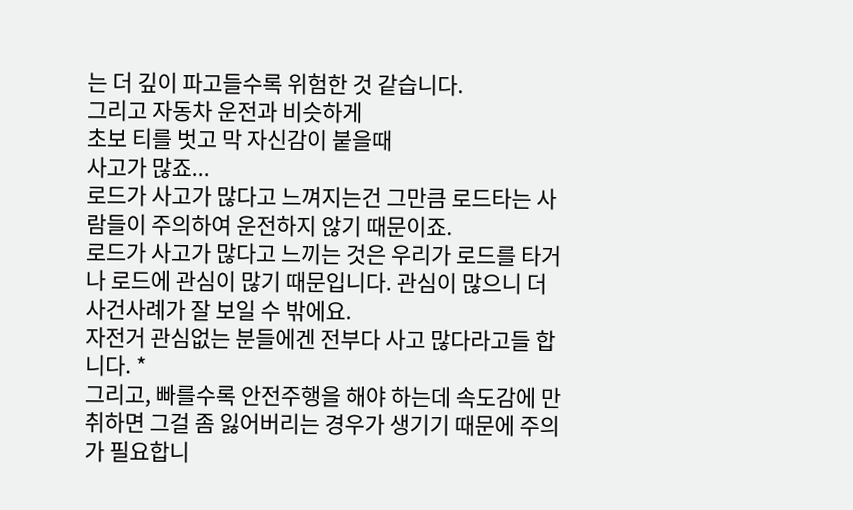는 더 깊이 파고들수록 위험한 것 같습니다.
그리고 자동차 운전과 비슷하게
초보 티를 벗고 막 자신감이 붙을때
사고가 많죠...
로드가 사고가 많다고 느껴지는건 그만큼 로드타는 사람들이 주의하여 운전하지 않기 때문이죠.
로드가 사고가 많다고 느끼는 것은 우리가 로드를 타거나 로드에 관심이 많기 때문입니다. 관심이 많으니 더 사건사례가 잘 보일 수 밖에요.
자전거 관심없는 분들에겐 전부다 사고 많다라고들 합니다. *
그리고, 빠를수록 안전주행을 해야 하는데 속도감에 만취하면 그걸 좀 잃어버리는 경우가 생기기 때문에 주의가 필요합니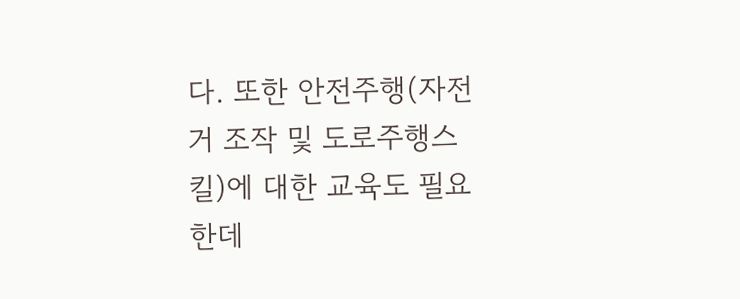다. 또한 안전주행(자전거 조작 및 도로주행스킬)에 대한 교육도 필요한데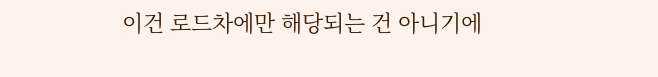이건 로드차에만 해당되는 건 아니기에